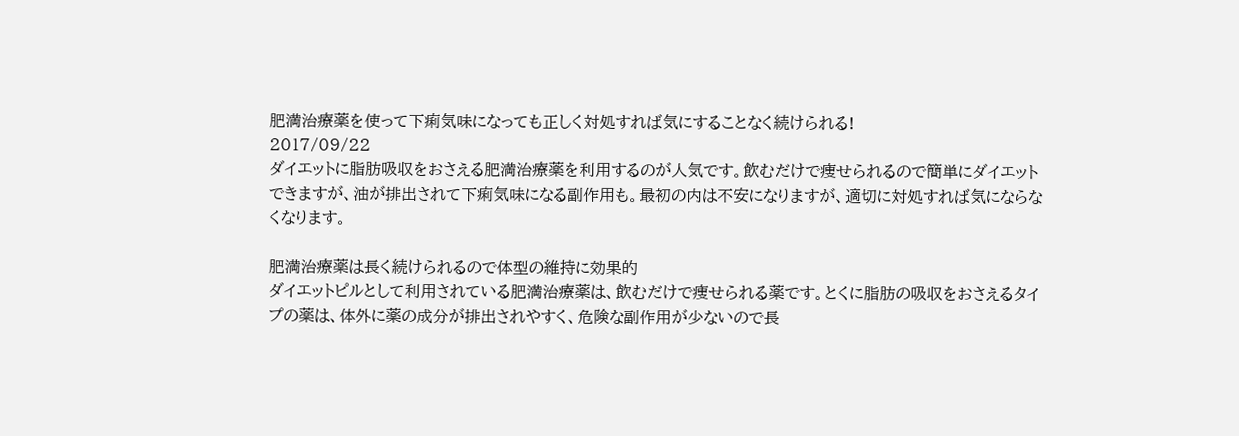肥満治療薬を使って下痢気味になっても正しく対処すれば気にすることなく続けられる!
2017/09/22
ダイエットに脂肪吸収をおさえる肥満治療薬を利用するのが人気です。飲むだけで痩せられるので簡単にダイエットできますが、油が排出されて下痢気味になる副作用も。最初の内は不安になりますが、適切に対処すれば気にならなくなります。

肥満治療薬は長く続けられるので体型の維持に効果的
ダイエットピルとして利用されている肥満治療薬は、飲むだけで痩せられる薬です。とくに脂肪の吸収をおさえるタイプの薬は、体外に薬の成分が排出されやすく、危険な副作用が少ないので長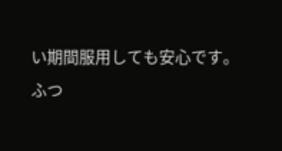い期間服用しても安心です。
ふつ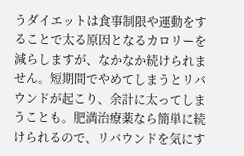うダイエットは食事制限や運動をすることで太る原因となるカロリーを減らしますが、なかなか続けられません。短期間でやめてしまうとリバウンドが起こり、余計に太ってしまうことも。肥満治療薬なら簡単に続けられるので、リバウンドを気にす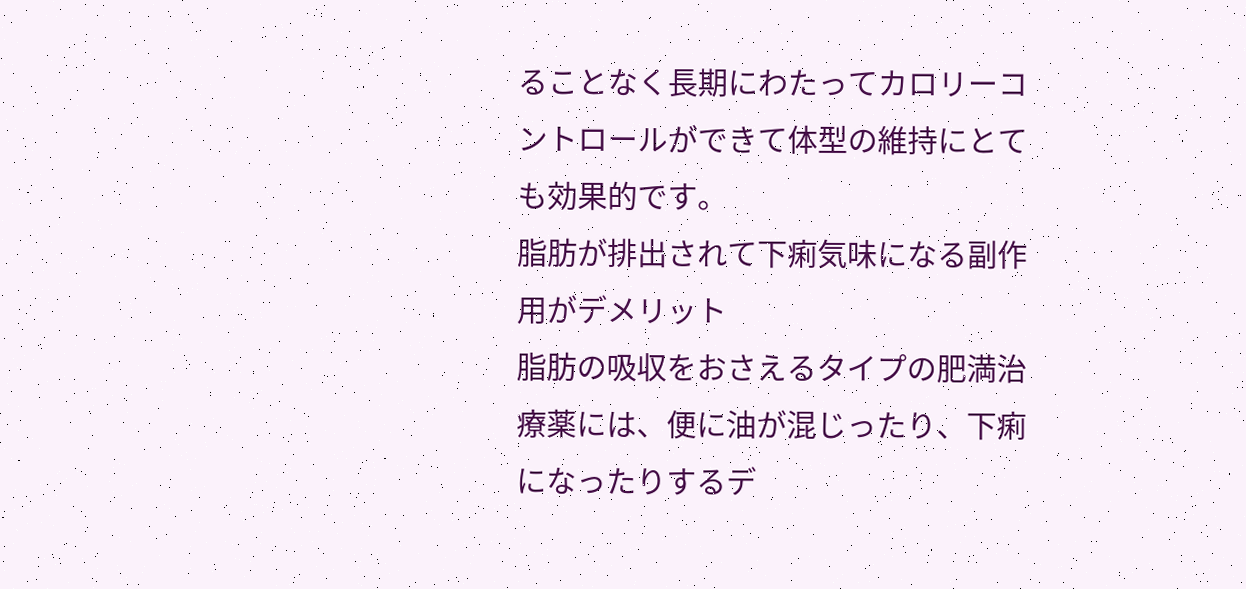ることなく長期にわたってカロリーコントロールができて体型の維持にとても効果的です。
脂肪が排出されて下痢気味になる副作用がデメリット
脂肪の吸収をおさえるタイプの肥満治療薬には、便に油が混じったり、下痢になったりするデ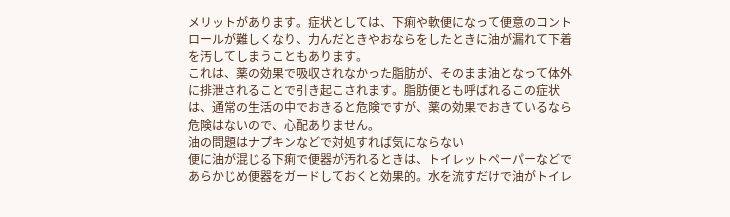メリットがあります。症状としては、下痢や軟便になって便意のコントロールが難しくなり、力んだときやおならをしたときに油が漏れて下着を汚してしまうこともあります。
これは、薬の効果で吸収されなかった脂肪が、そのまま油となって体外に排泄されることで引き起こされます。脂肪便とも呼ばれるこの症状は、通常の生活の中でおきると危険ですが、薬の効果でおきているなら危険はないので、心配ありません。
油の問題はナプキンなどで対処すれば気にならない
便に油が混じる下痢で便器が汚れるときは、トイレットペーパーなどであらかじめ便器をガードしておくと効果的。水を流すだけで油がトイレ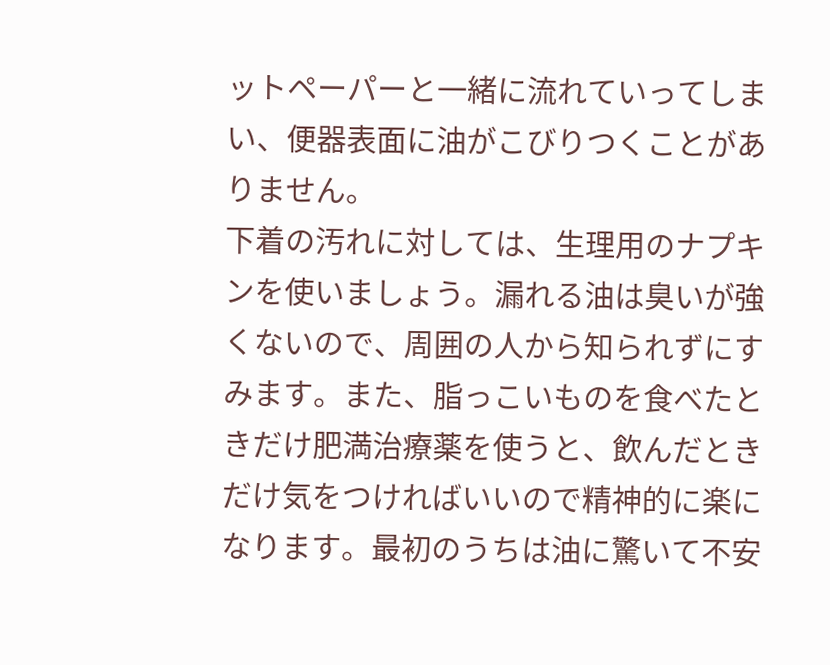ットペーパーと一緒に流れていってしまい、便器表面に油がこびりつくことがありません。
下着の汚れに対しては、生理用のナプキンを使いましょう。漏れる油は臭いが強くないので、周囲の人から知られずにすみます。また、脂っこいものを食べたときだけ肥満治療薬を使うと、飲んだときだけ気をつければいいので精神的に楽になります。最初のうちは油に驚いて不安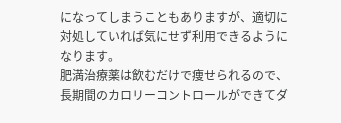になってしまうこともありますが、適切に対処していれば気にせず利用できるようになります。
肥満治療薬は飲むだけで痩せられるので、長期間のカロリーコントロールができてダ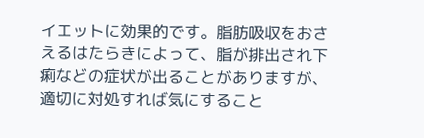イエットに効果的です。脂肪吸収をおさえるはたらきによって、脂が排出され下痢などの症状が出ることがありますが、適切に対処すれば気にすること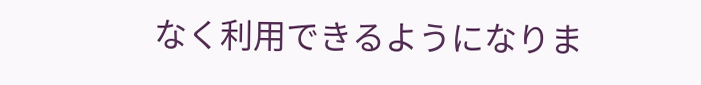なく利用できるようになりま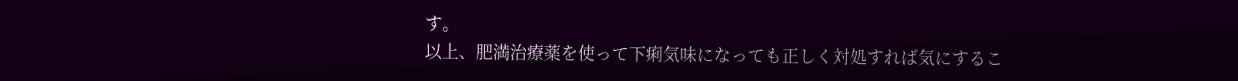す。
以上、肥満治療薬を使って下痢気味になっても正しく対処すれば気にするこ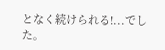となく続けられる!...でした。